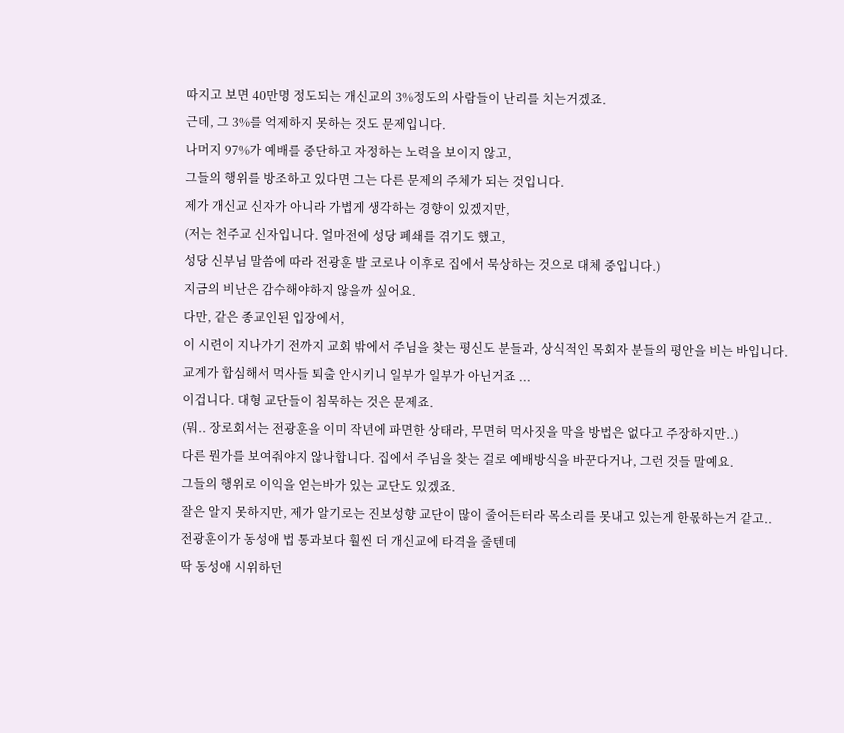따지고 보면 40만명 정도되는 개신교의 3%정도의 사람들이 난리를 치는거겠죠.
근데, 그 3%를 억제하지 못하는 것도 문제입니다.
나머지 97%가 예배를 중단하고 자정하는 노력을 보이지 않고,
그들의 행위를 방조하고 있다면 그는 다른 문제의 주체가 되는 것입니다.
제가 개신교 신자가 아니라 가볍게 생각하는 경향이 있겠지만,
(저는 천주교 신자입니다. 얼마전에 성당 폐쇄를 겪기도 했고,
성당 신부님 말씀에 따라 전광훈 발 코로나 이후로 집에서 묵상하는 것으로 대체 중입니다.)
지금의 비난은 감수해야하지 않을까 싶어요.
다만, 같은 종교인된 입장에서,
이 시련이 지나가기 전까지 교회 밖에서 주님을 찾는 평신도 분들과, 상식적인 목회자 분들의 평안을 비는 바입니다.
교계가 합심해서 먹사들 퇴출 안시키니 일부가 일부가 아닌거죠 ...
이겁니다. 대형 교단들이 침묵하는 것은 문제죠.
(뭐.. 장로회서는 전광훈을 이미 작년에 파면한 상태라, 무면허 먹사짓을 막을 방법은 없다고 주장하지만..)
다른 뭔가를 보여줘야지 않나합니다. 집에서 주님을 찾는 걸로 예배방식을 바꾼다거나, 그런 것들 말예요.
그들의 행위로 이익을 얻는바가 있는 교단도 있겠죠.
잘은 알지 못하지만, 제가 알기로는 진보성향 교단이 많이 줄어든터라 목소리를 못내고 있는게 한몫하는거 같고..
전광훈이가 동성애 법 통과보다 훨씬 더 개신교에 타격을 줄텐데
딱 동성애 시위하던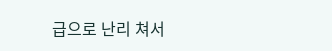급으로 난리 쳐서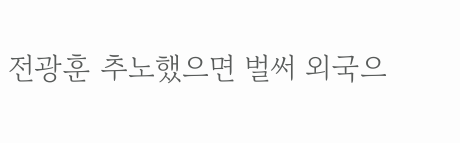전광훈 추노했으면 벌써 외국으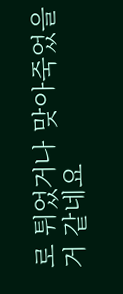로 튀었거나 맞아죽었을 거 같네요